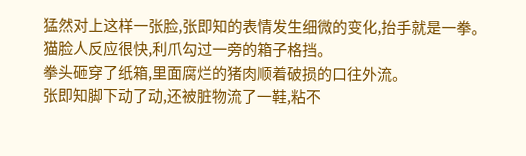猛然对上这样一张脸,张即知的表情发生细微的变化,抬手就是一拳。
猫脸人反应很快,利爪勾过一旁的箱子格挡。
拳头砸穿了纸箱,里面腐烂的猪肉顺着破损的口往外流。
张即知脚下动了动,还被脏物流了一鞋,粘不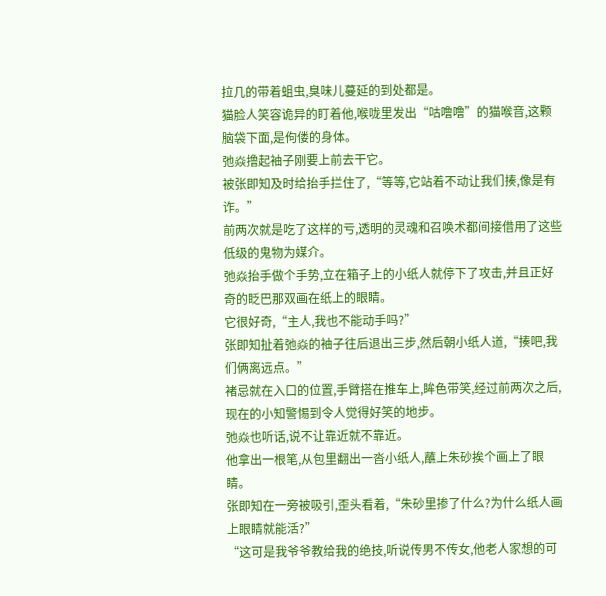拉几的带着蛆虫,臭味儿蔓延的到处都是。
猫脸人笑容诡异的盯着他,喉咙里发出“咕噜噜”的猫喉音,这颗脑袋下面,是佝偻的身体。
弛焱撸起袖子刚要上前去干它。
被张即知及时给抬手拦住了,“等等,它站着不动让我们揍,像是有诈。”
前两次就是吃了这样的亏,透明的灵魂和召唤术都间接借用了这些低级的鬼物为媒介。
弛焱抬手做个手势,立在箱子上的小纸人就停下了攻击,并且正好奇的眨巴那双画在纸上的眼睛。
它很好奇,“主人,我也不能动手吗?”
张即知扯着弛焱的袖子往后退出三步,然后朝小纸人道,“揍吧,我们俩离远点。”
褚忌就在入口的位置,手臂搭在推车上,眸色带笑,经过前两次之后,现在的小知警惕到令人觉得好笑的地步。
弛焱也听话,说不让靠近就不靠近。
他拿出一根笔,从包里翻出一沓小纸人,蘸上朱砂挨个画上了眼睛。
张即知在一旁被吸引,歪头看着,“朱砂里掺了什么?为什么纸人画上眼睛就能活?”
“这可是我爷爷教给我的绝技,听说传男不传女,他老人家想的可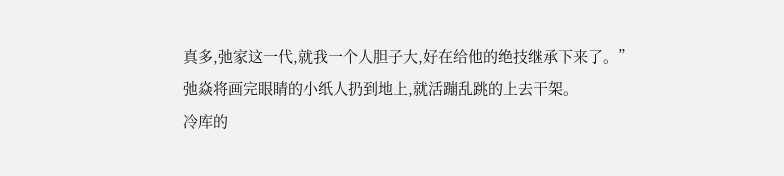真多,弛家这一代,就我一个人胆子大,好在给他的绝技继承下来了。”弛焱将画完眼睛的小纸人扔到地上,就活蹦乱跳的上去干架。
冷库的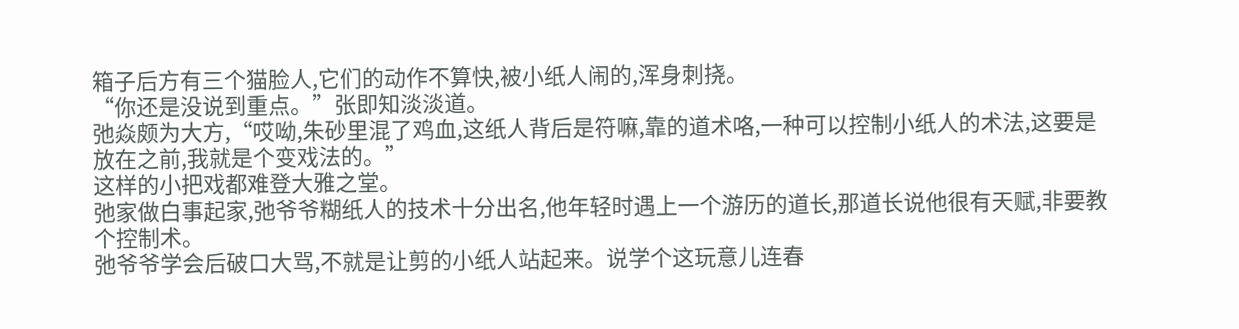箱子后方有三个猫脸人,它们的动作不算快,被小纸人闹的,浑身刺挠。
“你还是没说到重点。”张即知淡淡道。
弛焱颇为大方,“哎呦,朱砂里混了鸡血,这纸人背后是符嘛,靠的道术咯,一种可以控制小纸人的术法,这要是放在之前,我就是个变戏法的。”
这样的小把戏都难登大雅之堂。
弛家做白事起家,弛爷爷糊纸人的技术十分出名,他年轻时遇上一个游历的道长,那道长说他很有天赋,非要教个控制术。
弛爷爷学会后破口大骂,不就是让剪的小纸人站起来。说学个这玩意儿连春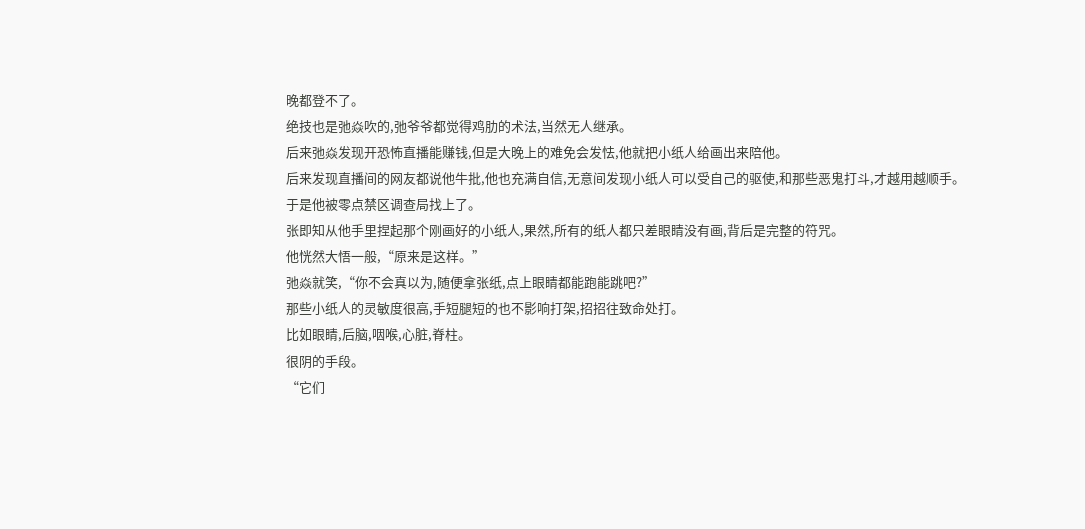晚都登不了。
绝技也是弛焱吹的,弛爷爷都觉得鸡肋的术法,当然无人继承。
后来弛焱发现开恐怖直播能赚钱,但是大晚上的难免会发怯,他就把小纸人给画出来陪他。
后来发现直播间的网友都说他牛批,他也充满自信,无意间发现小纸人可以受自己的驱使,和那些恶鬼打斗,才越用越顺手。
于是他被零点禁区调查局找上了。
张即知从他手里捏起那个刚画好的小纸人,果然,所有的纸人都只差眼睛没有画,背后是完整的符咒。
他恍然大悟一般,“原来是这样。”
弛焱就笑,“你不会真以为,随便拿张纸,点上眼睛都能跑能跳吧?”
那些小纸人的灵敏度很高,手短腿短的也不影响打架,招招往致命处打。
比如眼睛,后脑,咽喉,心脏,脊柱。
很阴的手段。
“它们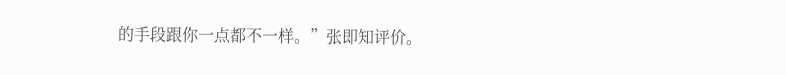的手段跟你一点都不一样。”张即知评价。